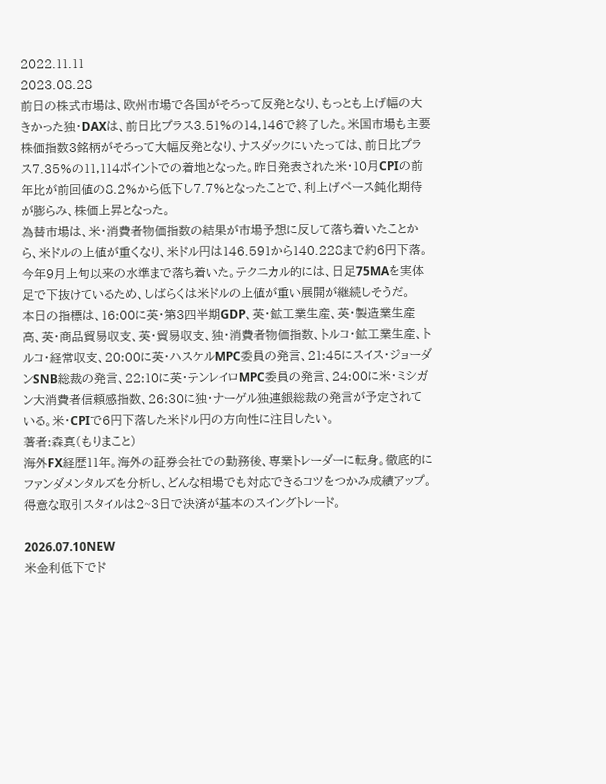2022.11.11
2023.08.28
前日の株式市場は、欧州市場で各国がそろって反発となり、もっとも上げ幅の大きかった独・DAXは、前日比プラス3.51%の14,146で終了した。米国市場も主要株価指数3銘柄がそろって大幅反発となり、ナスダックにいたっては、前日比プラス7.35%の11,114ポイントでの着地となった。昨日発表された米・10月CPIの前年比が前回値の8.2%から低下し7.7%となったことで、利上げペース鈍化期待が膨らみ、株価上昇となった。
為替市場は、米・消費者物価指数の結果が市場予想に反して落ち着いたことから、米ドルの上値が重くなり、米ドル円は146.591から140.228まで約6円下落。今年9月上旬以来の水準まで落ち着いた。テクニカル的には、日足75MAを実体足で下抜けているため、しばらくは米ドルの上値が重い展開が継続しそうだ。
本日の指標は、16:00に英・第3四半期GDP、英・鉱工業生産、英・製造業生産高、英・商品貿易収支、英・貿易収支、独・消費者物価指数、トルコ・鉱工業生産、トルコ・経常収支、20:00に英・ハスケルMPC委員の発言、21:45にスイス・ジョーダンSNB総裁の発言、22:10に英・テンレイロMPC委員の発言、24:00に米・ミシガン大消費者信頼感指数、26:30に独・ナーゲル独連銀総裁の発言が予定されている。米・CPIで6円下落した米ドル円の方向性に注目したい。
著者:森真(もりまこと)
海外FX経歴11年。海外の証券会社での勤務後、専業トレーダーに転身。徹底的にファンダメンタルズを分析し、どんな相場でも対応できるコツをつかみ成績アップ。得意な取引スタイルは2~3日で決済が基本のスイングトレード。

2026.07.10NEW
米金利低下でド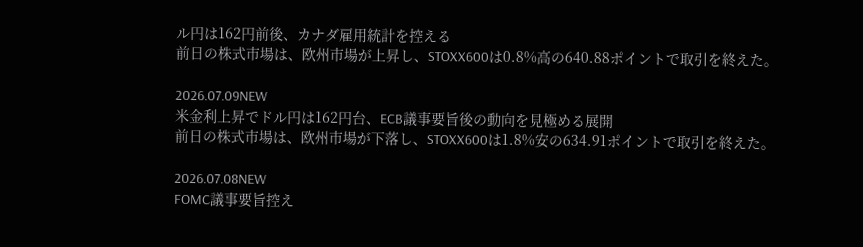ル円は162円前後、カナダ雇用統計を控える
前日の株式市場は、欧州市場が上昇し、STOXX600は0.8%高の640.88ポイントで取引を終えた。

2026.07.09NEW
米金利上昇でドル円は162円台、ECB議事要旨後の動向を見極める展開
前日の株式市場は、欧州市場が下落し、STOXX600は1.8%安の634.91ポイントで取引を終えた。

2026.07.08NEW
FOMC議事要旨控え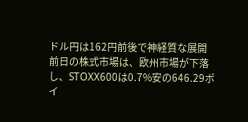ドル円は162円前後で神経質な展開
前日の株式市場は、欧州市場が下落し、STOXX600は0.7%安の646.29ポイ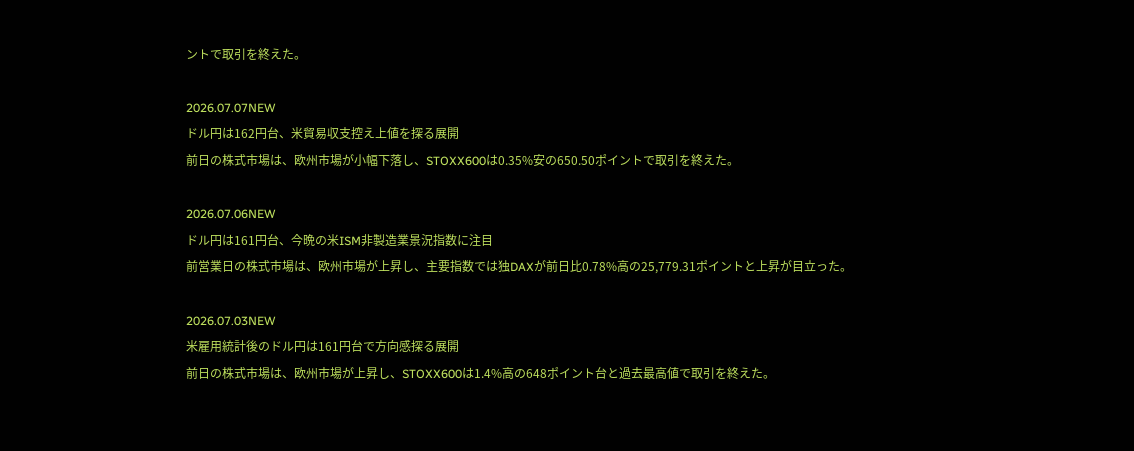ントで取引を終えた。

2026.07.07NEW
ドル円は162円台、米貿易収支控え上値を探る展開
前日の株式市場は、欧州市場が小幅下落し、STOXX600は0.35%安の650.50ポイントで取引を終えた。

2026.07.06NEW
ドル円は161円台、今晩の米ISM非製造業景況指数に注目
前営業日の株式市場は、欧州市場が上昇し、主要指数では独DAXが前日比0.78%高の25,779.31ポイントと上昇が目立った。

2026.07.03NEW
米雇用統計後のドル円は161円台で方向感探る展開
前日の株式市場は、欧州市場が上昇し、STOXX600は1.4%高の648ポイント台と過去最高値で取引を終えた。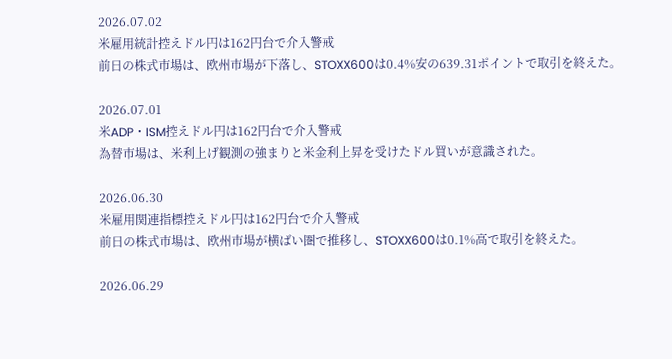2026.07.02
米雇用統計控えドル円は162円台で介入警戒
前日の株式市場は、欧州市場が下落し、STOXX600は0.4%安の639.31ポイントで取引を終えた。

2026.07.01
米ADP・ISM控えドル円は162円台で介入警戒
為替市場は、米利上げ観測の強まりと米金利上昇を受けたドル買いが意識された。

2026.06.30
米雇用関連指標控えドル円は162円台で介入警戒
前日の株式市場は、欧州市場が横ばい圏で推移し、STOXX600は0.1%高で取引を終えた。

2026.06.29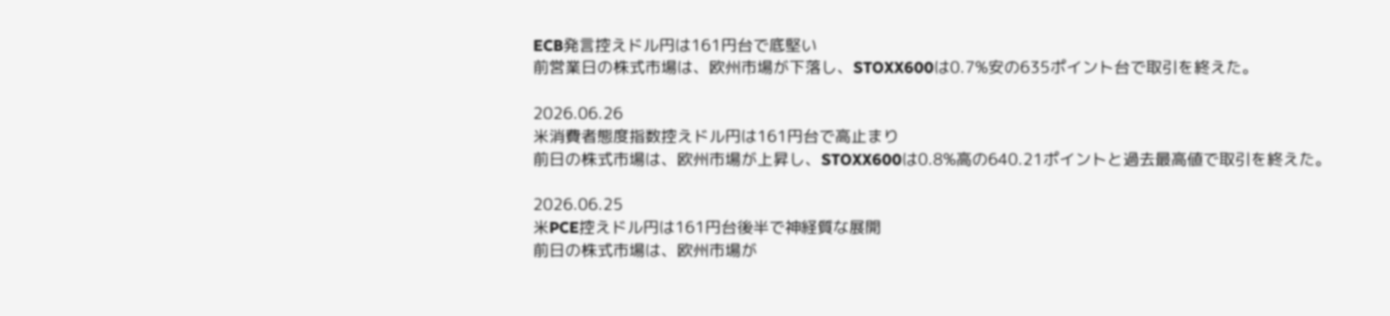ECB発言控えドル円は161円台で底堅い
前営業日の株式市場は、欧州市場が下落し、STOXX600は0.7%安の635ポイント台で取引を終えた。

2026.06.26
米消費者態度指数控えドル円は161円台で高止まり
前日の株式市場は、欧州市場が上昇し、STOXX600は0.8%高の640.21ポイントと過去最高値で取引を終えた。

2026.06.25
米PCE控えドル円は161円台後半で神経質な展開
前日の株式市場は、欧州市場が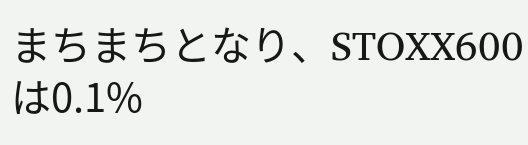まちまちとなり、STOXX600は0.1%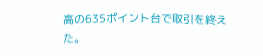高の635ポイント台で取引を終えた。